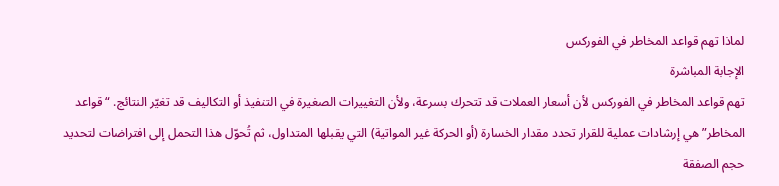لماذا تهم قواعد المخاطر في الفوركس
الإجابة المباشرة
تهم قواعد المخاطر في الفوركس لأن أسعار العملات قد تتحرك بسرعة، ولأن التغييرات الصغيرة في التنفيذ أو التكاليف قد تغيّر النتائج. “قواعد المخاطر” هي إرشادات عملية للقرار تحدد مقدار الخسارة (أو الحركة غير المواتية) التي يقبلها المتداول، ثم تُحوّل هذا التحمل إلى افتراضات لتحديد حجم الصفقة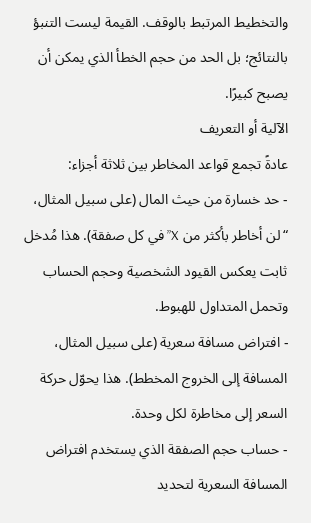والتخطيط المرتبط بالوقف. القيمة ليست التنبؤ بالنتائج؛ بل الحد من حجم الخطأ الذي يمكن أن يصبح كبيرًا.
الآلية أو التعريف
عادةً تجمع قواعد المخاطر بين ثلاثة أجزاء:
- حد خسارة من حيث المال (على سبيل المثال، “لن أخاطر بأكثر من X” في كل صفقة). هذا مُدخل ثابت يعكس القيود الشخصية وحجم الحساب وتحمل المتداول للهبوط.
- افتراض مسافة سعرية (على سبيل المثال، المسافة إلى الخروج المخطط). هذا يحوّل حركة السعر إلى مخاطرة لكل وحدة.
- حساب حجم الصفقة الذي يستخدم افتراض المسافة السعرية لتحديد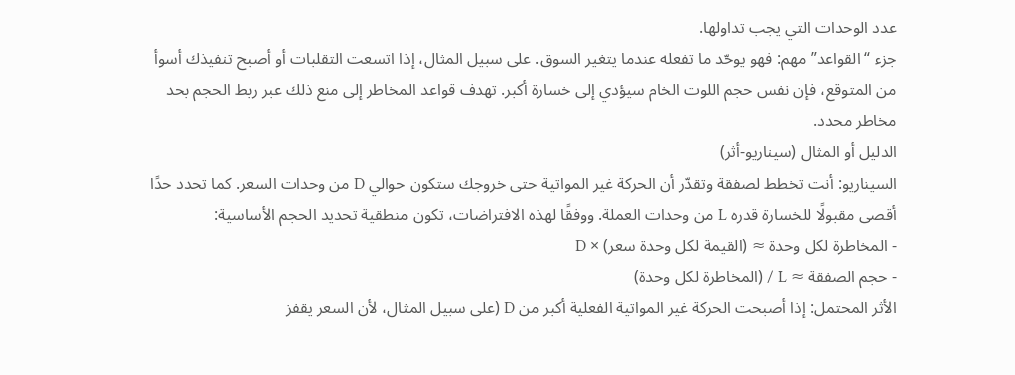عدد الوحدات التي يجب تداولها.
جزء “القواعد” مهم: فهو يوحّد ما تفعله عندما يتغير السوق. على سبيل المثال، إذا اتسعت التقلبات أو أصبح تنفيذك أسوأ من المتوقع، فإن نفس حجم اللوت الخام سيؤدي إلى خسارة أكبر. تهدف قواعد المخاطر إلى منع ذلك عبر ربط الحجم بحد مخاطر محدد.
الدليل أو المثال (سيناريو-أثر)
السيناريو: أنت تخطط لصفقة وتقدّر أن الحركة غير المواتية حتى خروجك ستكون حوالي D من وحدات السعر. كما تحدد حدًا أقصى مقبولًا للخسارة قدره L من وحدات العملة. ووفقًا لهذه الافتراضات، تكون منطقية تحديد الحجم الأساسية:
- المخاطرة لكل وحدة ≈ (القيمة لكل وحدة سعر) × D
- حجم الصفقة ≈ L / (المخاطرة لكل وحدة)
الأثر المحتمل: إذا أصبحت الحركة غير المواتية الفعلية أكبر من D (على سبيل المثال، لأن السعر يقفز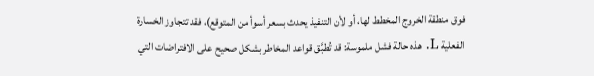فوق منطقة الخروج المخطط لها، أو لأن التنفيذ يحدث بسعر أسوأ من المتوقع)، فقد تتجاوز الخسارة الفعلية L. هذه حالة فشل ملموسة: قد تُطبَّق قواعد المخاطر بشكل صحيح على الافتراضات التي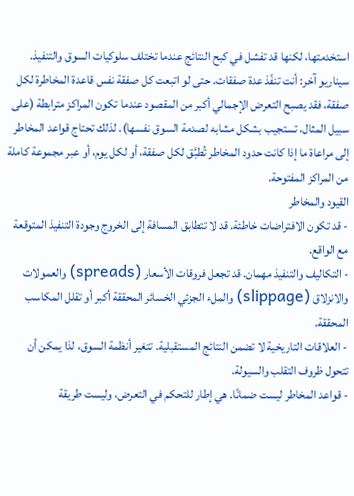استخدمتها، لكنها قد تفشل في كبح النتائج عندما تختلف سلوكيات السوق والتنفيذ.
سيناريو آخر: أنت تنفّذ عدة صفقات. حتى لو اتبعت كل صفقة نفس قاعدة المخاطرة لكل صفقة، فقد يصبح التعرض الإجمالي أكبر من المقصود عندما تكون المراكز مترابطة (على سبيل المثال، تستجيب بشكل مشابه لصدمة السوق نفسها). لذلك تحتاج قواعد المخاطر إلى مراعاة ما إذا كانت حدود المخاطر تُطبَّق لكل صفقة، أو لكل يوم، أو عبر مجموعة كاملة من المراكز المفتوحة.
القيود والمخاطر
- قد تكون الافتراضات خاطئة. قد لا تتطابق المسافة إلى الخروج وجودة التنفيذ المتوقعة مع الواقع.
- التكاليف والتنفيذ مهمان. قد تجعل فروقات الأسعار (spreads) والعمولات والانزلاق (slippage) والملء الجزئي الخسائر المحققة أكبر أو تقلل المكاسب المحققة.
- العلاقات التاريخية لا تضمن النتائج المستقبلية. تتغير أنظمة السوق، لذا يمكن أن تتحول ظروف التقلب والسيولة.
- قواعد المخاطر ليست ضمانًا. هي إطار للتحكم في التعرض، وليست طريقة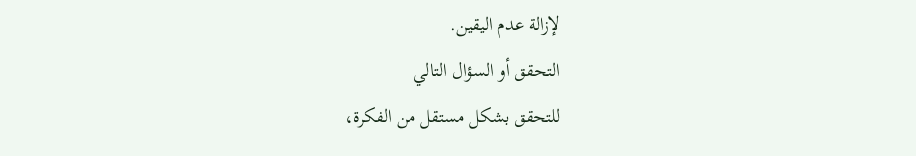لإزالة عدم اليقين.
التحقق أو السؤال التالي
للتحقق بشكل مستقل من الفكرة،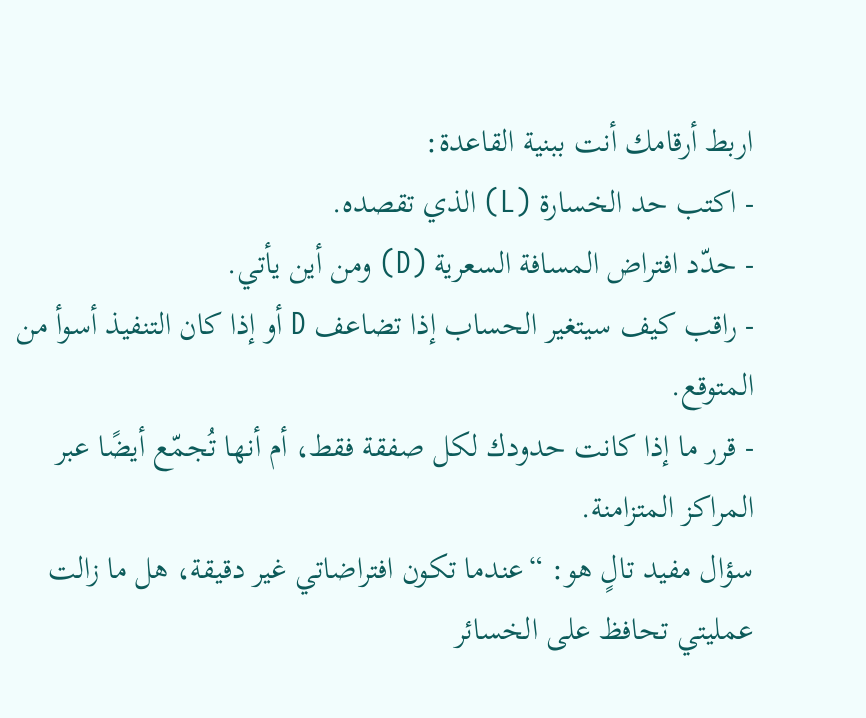اربط أرقامك أنت ببنية القاعدة:
- اكتب حد الخسارة (L) الذي تقصده.
- حدّد افتراض المسافة السعرية (D) ومن أين يأتي.
- راقب كيف سيتغير الحساب إذا تضاعف D أو إذا كان التنفيذ أسوأ من المتوقع.
- قرر ما إذا كانت حدودك لكل صفقة فقط، أم أنها تُجمّع أيضًا عبر المراكز المتزامنة.
سؤال مفيد تالٍ هو: “عندما تكون افتراضاتي غير دقيقة، هل ما زالت عمليتي تحافظ على الخسائر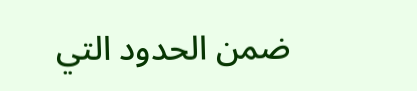ضمن الحدود التي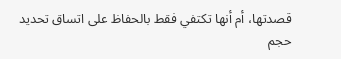قصدتها، أم أنها تكتفي فقط بالحفاظ على اتساق تحديد حجم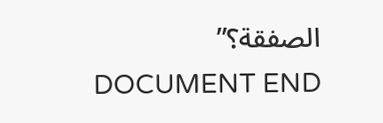الصفقة؟”
DOCUMENT END